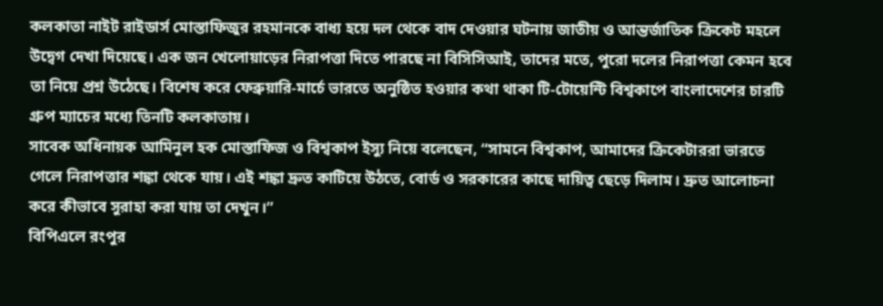কলকাতা নাইট রাইডার্স মোস্তাফিজুর রহমানকে বাধ্য হয়ে দল থেকে বাদ দেওয়ার ঘটনায় জাতীয় ও আন্তর্জাতিক ক্রিকেট মহলে উদ্বেগ দেখা দিয়েছে। এক জন খেলোয়াড়ের নিরাপত্তা দিতে পারছে না বিসিসিআই, তাদের মতে, পুরো দলের নিরাপত্তা কেমন হবে তা নিয়ে প্রশ্ন উঠেছে। বিশেষ করে ফেব্রুয়ারি-মার্চে ভারতে অনুষ্ঠিত হওয়ার কথা থাকা টি-টোয়েন্টি বিশ্বকাপে বাংলাদেশের চারটি গ্রুপ ম্যাচের মধ্যে তিনটি কলকাতায়।
সাবেক অধিনায়ক আমিনুল হক মোস্তাফিজ ও বিশ্বকাপ ইস্যু নিয়ে বলেছেন, “সামনে বিশ্বকাপ, আমাদের ক্রিকেটাররা ভারতে গেলে নিরাপত্তার শঙ্কা থেকে যায়। এই শঙ্কা দ্রুত কাটিয়ে উঠতে, বোর্ড ও সরকারের কাছে দায়িত্ব ছেড়ে দিলাম। দ্রুত আলোচনা করে কীভাবে সুরাহা করা যায় তা দেখুন।”
বিপিএলে রংপুর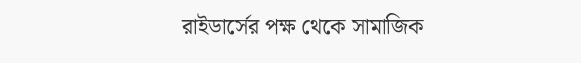রাইডার্সের পক্ষ থেকে সামাজিক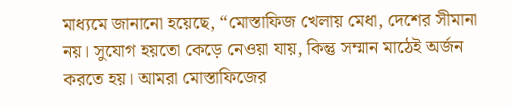মাধ্যমে জানানো হয়েছে, “মোস্তাফিজ খেলায় মেধা, দেশের সীমানা নয়। সুযোগ হয়তো কেড়ে নেওয়া যায়, কিন্তু সম্মান মাঠেই অর্জন করতে হয়। আমরা মোস্তাফিজের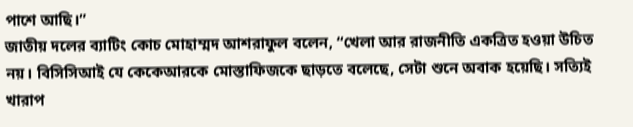পাশে আছি।”
জাতীয় দলের ব্যাটিং কোচ মোহাম্মদ আশরাফুল বলেন, “খেলা আর রাজনীতি একত্রিত হওয়া উচিত নয়। বিসিসিআই যে কেকেআরকে মোস্তাফিজকে ছাড়তে বলেছে, সেটা শুনে অবাক হয়েছি। সত্যিই খারাপ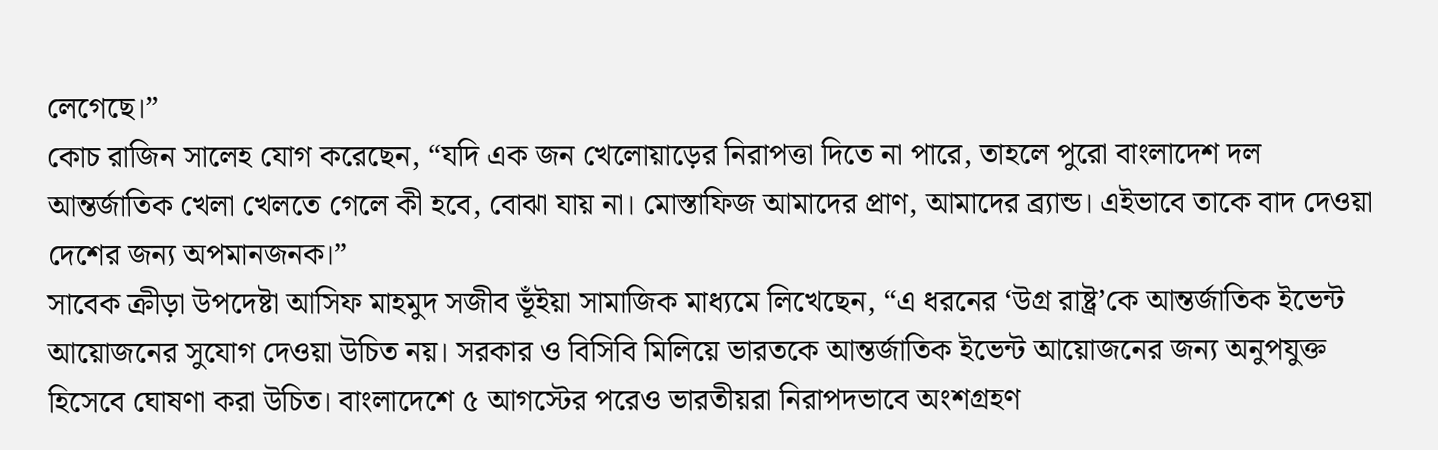লেগেছে।”
কোচ রাজিন সালেহ যোগ করেছেন, “যদি এক জন খেলোয়াড়ের নিরাপত্তা দিতে না পারে, তাহলে পুরো বাংলাদেশ দল আন্তর্জাতিক খেলা খেলতে গেলে কী হবে, বোঝা যায় না। মোস্তাফিজ আমাদের প্রাণ, আমাদের ব্র্যান্ড। এইভাবে তাকে বাদ দেওয়া দেশের জন্য অপমানজনক।”
সাবেক ক্রীড়া উপদেষ্টা আসিফ মাহমুদ সজীব ভূঁইয়া সামাজিক মাধ্যমে লিখেছেন, “এ ধরনের ‘উগ্র রাষ্ট্র’কে আন্তর্জাতিক ইভেন্ট আয়োজনের সুযোগ দেওয়া উচিত নয়। সরকার ও বিসিবি মিলিয়ে ভারতকে আন্তর্জাতিক ইভেন্ট আয়োজনের জন্য অনুপযুক্ত হিসেবে ঘোষণা করা উচিত। বাংলাদেশে ৫ আগস্টের পরেও ভারতীয়রা নিরাপদভাবে অংশগ্রহণ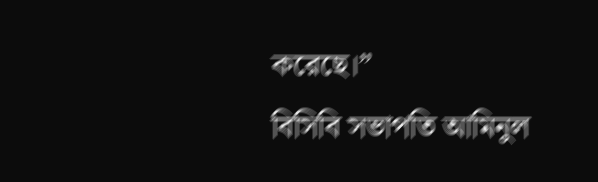করেছে।”
বিসিবি সভাপতি আমিনুল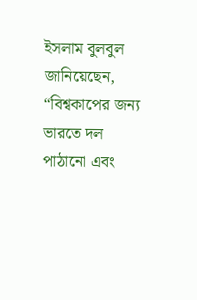ইসলাম বুলবুল জানিয়েছেন, “বিশ্বকাপের জন্য ভারতে দল পাঠানো এবং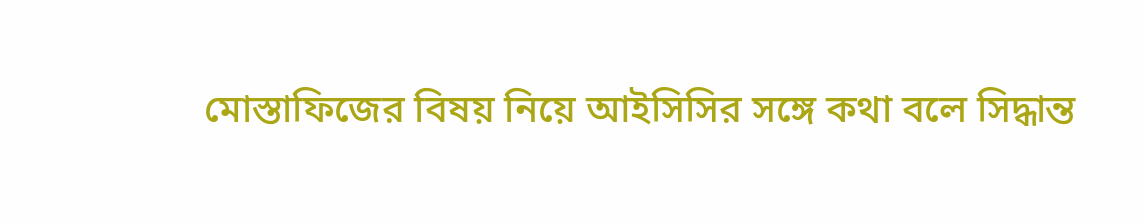মোস্তাফিজের বিষয় নিয়ে আইসিসির সঙ্গে কথা বলে সিদ্ধান্ত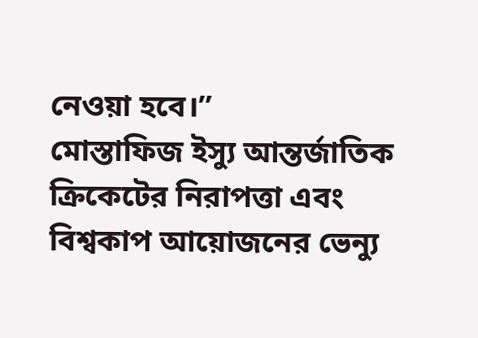নেওয়া হবে।”
মোস্তাফিজ ইস্যু আন্তর্জাতিক ক্রিকেটের নিরাপত্তা এবং বিশ্বকাপ আয়োজনের ভেন্যু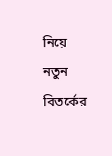নিয়ে নতুন বিতর্কের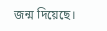জন্ম দিয়েছে।